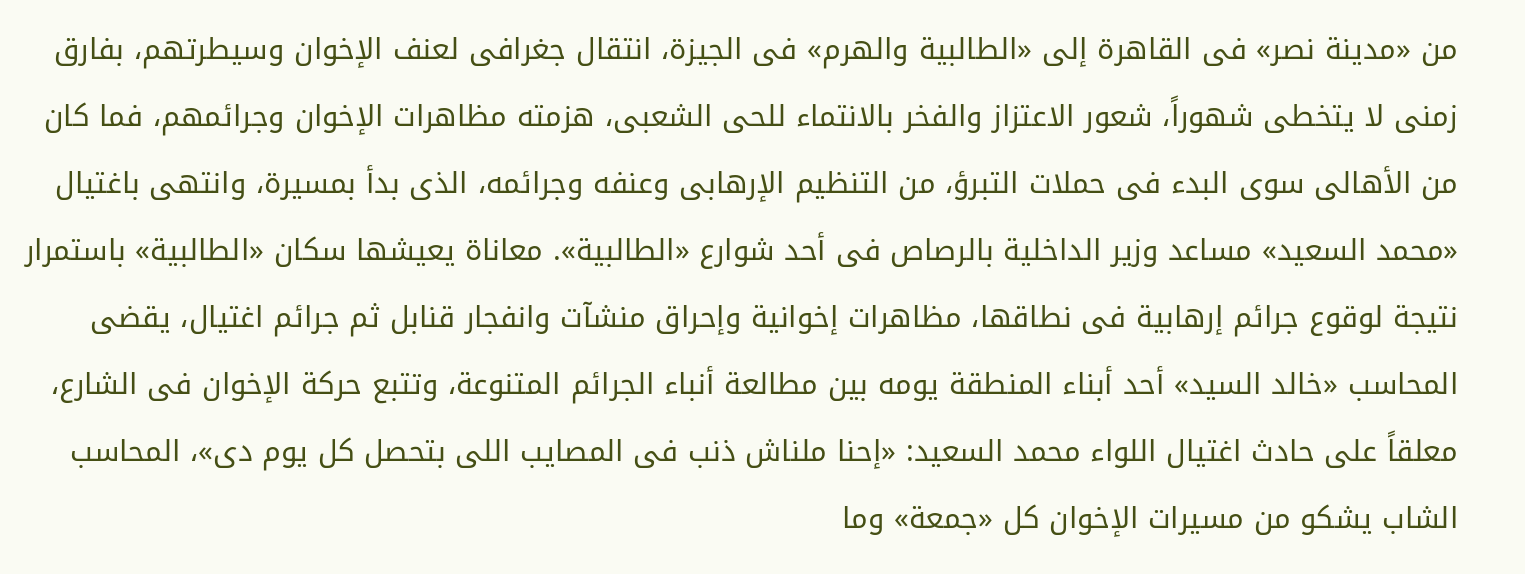من «مدينة نصر» فى القاهرة إلى «الطالبية والهرم» فى الجيزة، انتقال جغرافى لعنف الإخوان وسيطرتهم، بفارق زمنى لا يتخطى شهوراً، شعور الاعتزاز والفخر بالانتماء للحى الشعبى، هزمته مظاهرات الإخوان وجرائمهم، فما كان من الأهالى سوى البدء فى حملات التبرؤ، من التنظيم الإرهابى وعنفه وجرائمه، الذى بدأ بمسيرة، وانتهى باغتيال «محمد السعيد» مساعد وزير الداخلية بالرصاص فى أحد شوارع «الطالبية». معاناة يعيشها سكان «الطالبية» باستمرار نتيجة لوقوع جرائم إرهابية فى نطاقها، مظاهرات إخوانية وإحراق منشآت وانفجار قنابل ثم جرائم اغتيال، يقضى المحاسب «خالد السيد» أحد أبناء المنطقة يومه بين مطالعة أنباء الجرائم المتنوعة، وتتبع حركة الإخوان فى الشارع، معلقاً على حادث اغتيال اللواء محمد السعيد: «إحنا ملناش ذنب فى المصايب اللى بتحصل كل يوم دى»، المحاسب الشاب يشكو من مسيرات الإخوان كل «جمعة» وما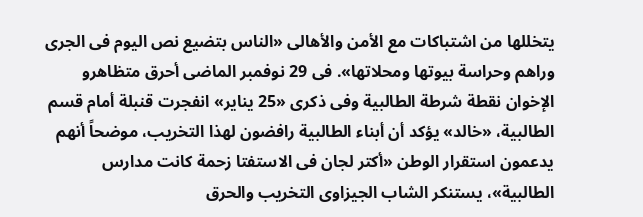يتخللها من اشتباكات مع الأمن والأهالى «الناس بتضيع نص اليوم فى الجرى وراهم وحراسة بيوتها ومحلاتها». فى 29 نوفمبر الماضى أحرق متظاهرو الإخوان نقطة شرطة الطالبية وفى ذكرى «25 يناير» انفجرت قنبلة أمام قسم الطالبية، «خالد» يؤكد أن أبناء الطالبية رافضون لهذا التخريب، موضحاً أنهم يدعمون استقرار الوطن «أكتر لجان فى الاستفتا زحمة كانت مدارس الطالبية»، يستنكر الشاب الجيزاوى التخريب والحرق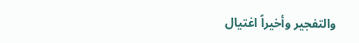والتفجير وأخيراً اغتيال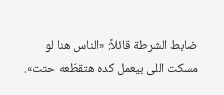ضابط الشرطة قائلاً: «الناس هنا لو مسكت اللى بيعمل كده هتقطّعه حتت».